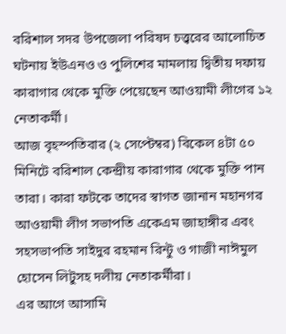বরিশাল সদর উপজেলা পরিষদ চত্ত্বরের আলোচিত ঘটনায় ইউএনও ও পুলিশের মামলায় দ্বিতীয় দফায় কারাগার থেকে মুক্তি পেয়েছেন আওয়ামী লীগের ১২ নেতাকর্মী।
আজ বৃহস্পতিবার (২ সেপ্টেম্বর) বিকেল ৪টা ৫০ মিনিটে বরিশাল কেন্দ্রীয় কারাগার থেকে মুক্তি পান তারা। কারা ফটকে তাদের স্বাগত জানান মহানগর আওয়ামী লীগ সভাপতি একেএম জাহাঙ্গীর এবং সহসভাপতি সাইদুর রহমান রিন্টু ও গাজী নাঈমুল হোসেন লিটুসহ দলীয় নেতাকর্মীরা।
এর আগে আসামি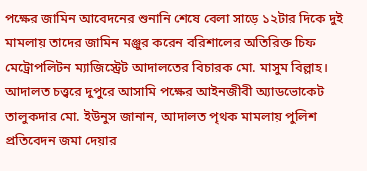পক্ষের জামিন আবেদনের শুনানি শেষে বেলা সাড়ে ১২টার দিকে দুই মামলায় তাদের জামিন মঞ্জুর করেন বরিশালের অতিরিক্ত চিফ মেট্রোপলিটন ম্যাজিস্ট্রেট আদালতের বিচারক মো. মাসুম বিল্লাহ।
আদালত চত্ত্বরে দুপুরে আসামি পক্ষের আইনজীবী অ্যাডভোকেট তালুকদার মো. ইউনুস জানান, আদালত পৃথক মামলায় পুলিশ প্রতিবেদন জমা দেয়ার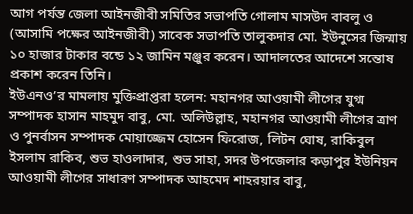আগ পর্যন্ত জেলা আইনজীবী সমিতির সভাপতি গোলাম মাসউদ বাবলু ও (আসামি পক্ষের আইনজীবী) সাবেক সভাপতি তালুকদার মো. ইউনুসের জিন্মায় ১০ হাজার টাকার বন্ডে ১২ জামিন মঞ্জুর করেন। আদালতের আদেশে সন্তোষ প্রকাশ করেন তিনি।
ইউএনও’র মামলায় মুক্তিপ্রাপ্তরা হলেন: মহানগর আওয়ামী লীগের যুগ্ম সম্পাদক হাসান মাহমুদ বাবু, মো. অলিউল্লাহ, মহানগর আওয়ামী লীগের ত্রাণ ও পুনর্বাসন সম্পাদক মোয়াজ্জেম হোসেন ফিরোজ, লিটন ঘোষ, রাকিবুল ইসলাম রাকিব, শুভ হাওলাদার, শুভ সাহা, সদর উপজেলার কড়াপুর ইউনিয়ন আওয়ামী লীগের সাধারণ সম্পাদক আহমেদ শাহরয়ার বাবু,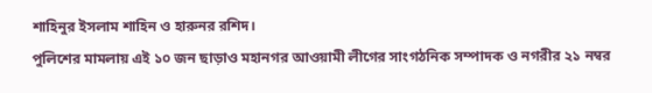শাহিনুর ইসলাম শাহিন ও হারুনর রশিদ।
পুলিশের মামলায় এই ১০ জন ছাড়াও মহানগর আওয়ামী লীগের সাংগঠনিক সম্পাদক ও নগরীর ২১ নম্বর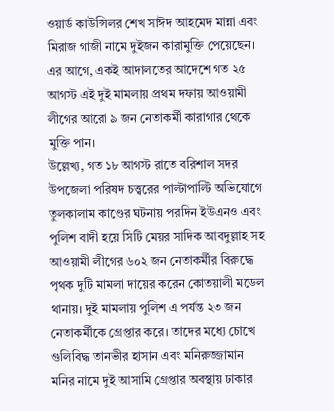ওয়ার্ড কাউন্সিলর শেখ সাঈদ আহমেদ মান্না এবং মিরাজ গাজী নামে দুইজন কারামুক্তি পেয়েছেন।
এর আগে, একই আদালতের আদেশে গত ২৫ আগস্ট এই দুই মামলায় প্রথম দফায় আওয়ামী লীগের আরো ৯ জন নেতাকর্মী কারাগার থেকে মুক্তি পান।
উল্লেখ্য, গত ১৮ আগস্ট রাতে বরিশাল সদর উপজেলা পরিষদ চত্ত্বরের পাল্টাপাল্টি অভিযোগে তুলকালাম কাণ্ডের ঘটনায় পরদিন ইউএনও এবং পুলিশ বাদী হয়ে সিটি মেয়র সাদিক আবদুল্লাহ সহ আওয়ামী লীগের ৬০২ জন নেতাকর্মীর বিরুদ্ধে পৃথক দুটি মামলা দায়ের করেন কোতয়ালী মডেল থানায়। দুই মামলায় পুলিশ এ পর্যন্ত ২৩ জন নেতাকর্মীকে গ্রেপ্তার করে। তাদের মধ্যে চোখে গুলিবিদ্ধ তানভীর হাসান এবং মনিরুজ্জামান মনির নামে দুই আসামি গ্রেপ্তার অবস্থায় ঢাকার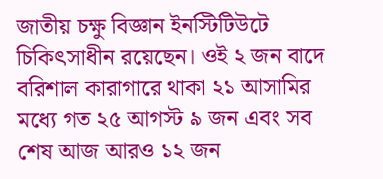জাতীয় চক্ষু বিজ্ঞান ইনস্টিটিউটে চিকিৎসাধীন রয়েছেন। ওই ২ জন বাদে বরিশাল কারাগারে থাকা ২১ আসামির মধ্যে গত ২৫ আগস্ট ৯ জন এবং সব শেষ আজ আরও ১২ জন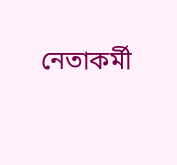নেতাকর্মী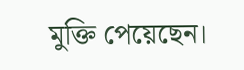মুক্তি পেয়েছেন।